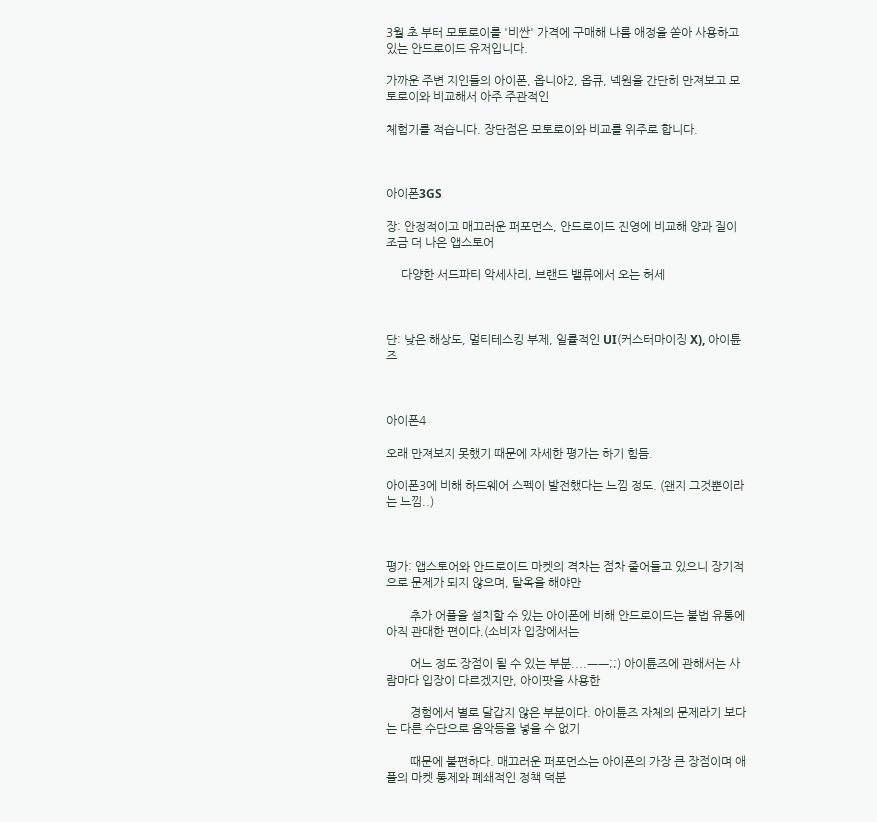3월 초 부터 모토로이를 '비싼' 가격에 구매해 나름 애정을 쏟아 사용하고 있는 안드로이드 유저입니다.

가까운 주변 지인들의 아이폰, 옵니아2, 옵큐, 넥원을 간단히 만져보고 모토로이와 비교해서 아주 주관적인

체험기를 적습니다. 장단점은 모토로이와 비교를 위주로 합니다.



아이폰3GS

장: 안정적이고 매끄러운 퍼포먼스, 안드로이드 진영에 비교해 양과 질이 조금 더 나은 앱스토어

     다양한 서드파티 악세사리, 브랜드 밸류에서 오는 허세



단: 낮은 해상도, 멀티테스킹 부제, 일률적인 UI(커스터마이징 X), 아이튠즈



아이폰4

오래 만져보지 못했기 때문에 자세한 평가는 하기 힘듬.

아이폰3에 비해 하드웨어 스펙이 발전했다는 느낌 정도. (왠지 그것뿐이라는 느낌..)



평가: 앱스토어와 안드로이드 마켓의 격차는 점차 줄어들고 있으니 장기적으로 문제가 되지 않으며, 탈옥을 해야만

        추가 어플을 설치할 수 있는 아이폰에 비해 안드로이드는 불법 유통에 아직 관대한 편이다.(소비자 입장에서는

        어느 정도 장점이 될 수 있는 부분....ㅡㅡ;;) 아이튠즈에 관해서는 사람마다 입장이 다르겠지만, 아이팟을 사용한

        경험에서 별로 달갑지 않은 부분이다. 아이튠즈 자체의 문제라기 보다는 다른 수단으로 음악등을 넣을 수 없기

        때문에 불편하다. 매끄러운 퍼포먼스는 아이폰의 가장 큰 장점이며 애플의 마켓 통제와 폐쇄적인 정책 덕분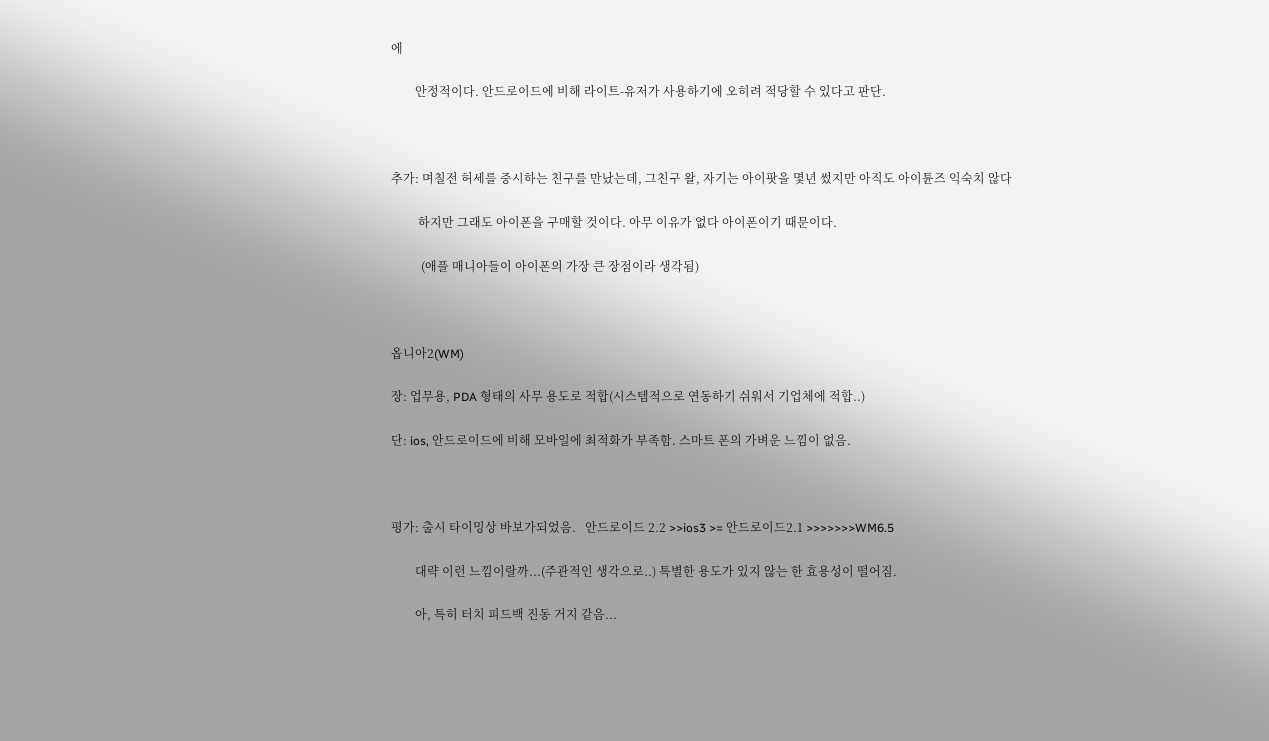에

        안정적이다. 안드로이드에 비해 라이트-유저가 사용하기에 오히려 적당할 수 있다고 판단.



추가: 며칠전 허세를 중시하는 친구를 만났는데, 그친구 왈, 자기는 아이팟을 몇년 썼지만 아직도 아이튠즈 익숙치 않다

         하지만 그래도 아이폰을 구매할 것이다. 아무 이유가 없다 아이폰이기 때문이다.

          (애플 매니아들이 아이폰의 가장 큰 장점이라 생각됨)



옵니아2(WM)

장: 업무용, PDA 형태의 사무 용도로 적합(시스템적으로 연동하기 쉬워서 기업체에 적합..)

단: ios, 안드로이드에 비해 모바일에 최적화가 부족함. 스마트 폰의 가벼운 느낌이 없음.



평가: 출시 타이밍상 바보가되었음.   안드로이드 2.2 >>ios3 >= 안드로이드2.1 >>>>>>>WM6.5

        대략 이런 느낌이랄까...(주관적인 생각으로..) 특별한 용도가 있지 않는 한 효용성이 떨어짐.

        아, 특히 터치 피드백 진동 거지 같음...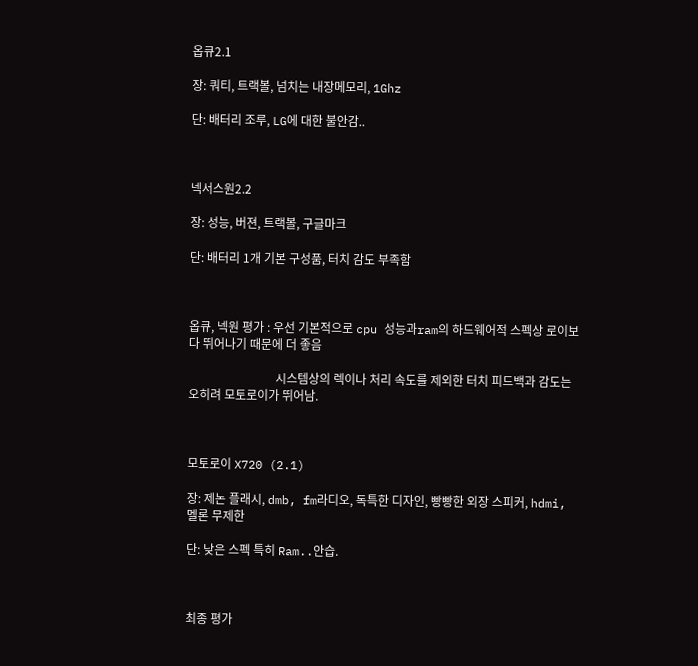옵큐2.1

장: 쿼티, 트랙볼, 넘치는 내장메모리, 1Ghz

단: 배터리 조루, LG에 대한 불안감..



넥서스원2.2

장: 성능, 버젼, 트랙볼, 구글마크

단: 배터리 1개 기본 구성품, 터치 감도 부족함



옵큐, 넥원 평가 : 우선 기본적으로 cpu 성능과ram의 하드웨어적 스펙상 로이보다 뛰어나기 때문에 더 좋음

                             시스템상의 렉이나 처리 속도를 제외한 터치 피드백과 감도는 오히려 모토로이가 뛰어남.



모토로이 X720 (2.1)

장: 제논 플래시, dmb, fm라디오, 독특한 디자인, 빵빵한 외장 스피커, hdmi, 멜론 무제한

단: 낮은 스펙 특히 Ram..안습.



최종 평가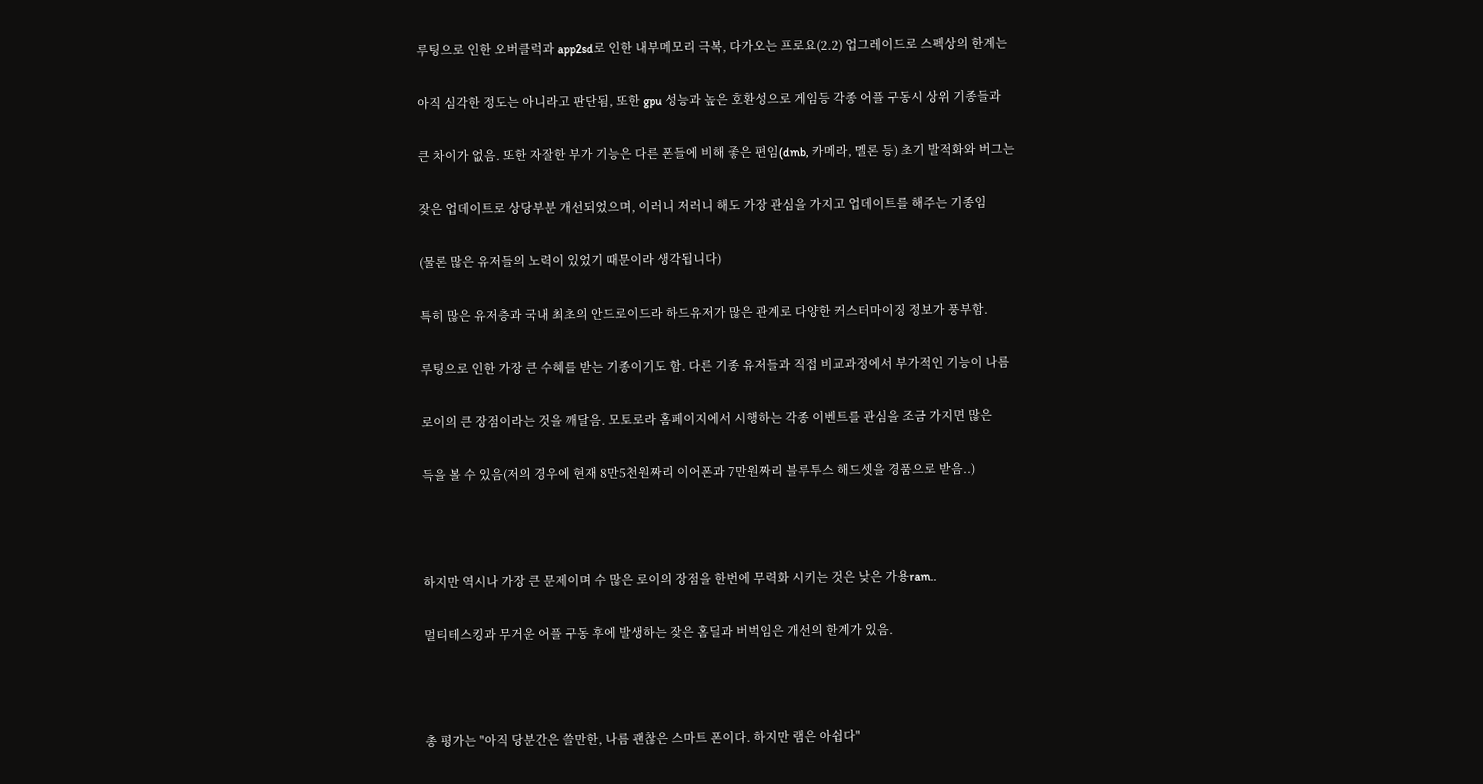루팅으로 인한 오버클럭과 app2sd로 인한 내부메모리 극복, 다가오는 프로요(2.2) 업그레이드로 스펙상의 한계는

아직 심각한 정도는 아니라고 판단됨, 또한 gpu 성능과 높은 호환성으로 게임등 각종 어플 구동시 상위 기종들과

큰 차이가 없음. 또한 자잘한 부가 기능은 다른 폰들에 비해 좋은 편임(dmb, 카메라, 멜론 등) 초기 발적화와 버그는

잦은 업데이트로 상당부분 개선되었으며, 이러니 저러니 해도 가장 관심을 가지고 업데이트를 해주는 기종임

(물론 많은 유저들의 노력이 있었기 때문이라 생각됩니다)

특히 많은 유저층과 국내 최초의 안드로이드라 하드유저가 많은 관계로 다양한 커스터마이징 정보가 풍부함.

루팅으로 인한 가장 큰 수혜를 받는 기종이기도 함. 다른 기종 유저들과 직접 비교과정에서 부가적인 기능이 나름

로이의 큰 장점이라는 것을 깨달음. 모토로라 홈페이지에서 시행하는 각종 이벤트를 관심을 조금 가지면 많은

득을 볼 수 있음(저의 경우에 현재 8만5천원짜리 이어폰과 7만원짜리 블루투스 해드셋을 경품으로 받음..)



하지만 역시나 가장 큰 문제이며 수 많은 로이의 장점을 한번에 무력화 시키는 것은 낮은 가용ram..

멀티테스킹과 무거운 어플 구동 후에 발생하는 잦은 홈딜과 버벅임은 개선의 한계가 있음.



총 평가는 "아직 당분간은 쓸만한, 나름 괜찮은 스마트 폰이다. 하지만 램은 아쉽다"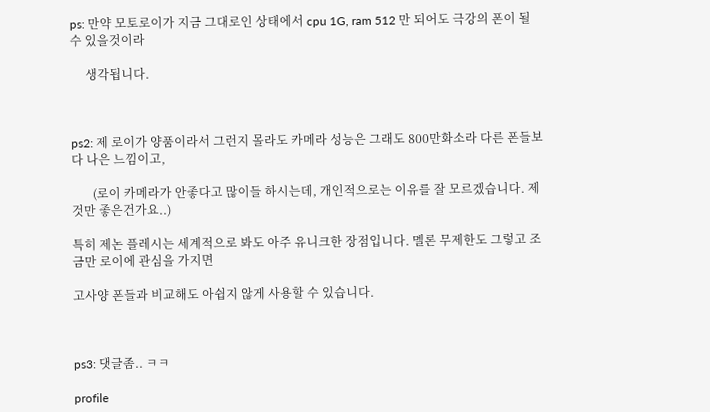ps: 만약 모토로이가 지금 그대로인 상태에서 cpu 1G, ram 512 만 되어도 극강의 폰이 될 수 있을것이라

     생각됩니다.



ps2: 제 로이가 양품이라서 그런지 몰라도 카메라 성능은 그래도 800만화소라 다른 폰들보다 나은 느낌이고,

       (로이 카메라가 안좋다고 많이들 하시는데, 개인적으로는 이유를 잘 모르겠습니다. 제것만 좋은건가요..)

특히 제논 플레시는 세계적으로 봐도 아주 유니크한 장점입니다. 멜론 무제한도 그렇고 조금만 로이에 관심을 가지면

고사양 폰들과 비교해도 아쉽지 않게 사용할 수 있습니다.



ps3: 댓글좀.. ㅋㅋ

profile